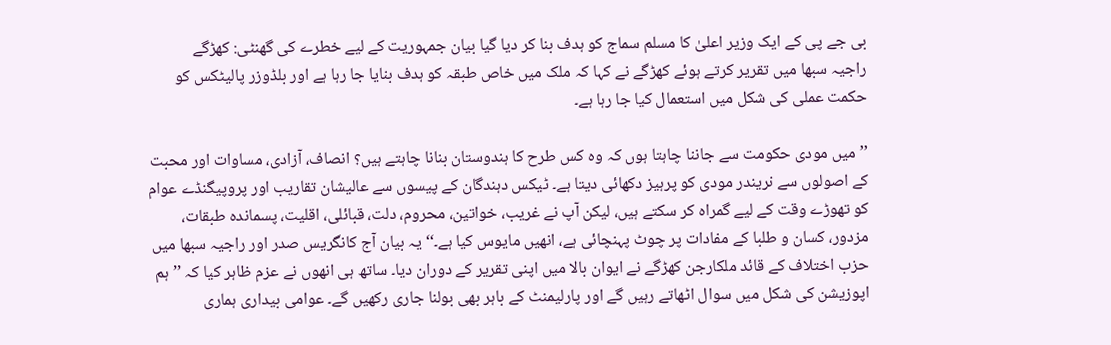بی جے پی کے ایک وزیر اعلیٰ کا مسلم سماج کو ہدف بنا کر دیا گیا بیان جمہوریت کے لیے خطرے کی گھنٹی: کھڑگے
راجیہ سبھا میں تقریر کرتے ہوئے کھڑگے نے کہا کہ ملک میں خاص طبقہ کو ہدف بنایا جا رہا ہے اور بلڈوزر پالیٹکس کو حکمت عملی کی شکل میں استعمال کیا جا رہا ہے۔

’’میں مودی حکومت سے جاننا چاہتا ہوں کہ وہ کس طرح کا ہندوستان بنانا چاہتے ہیں؟ انصاف، آزادی، مساوات اور محبت کے اصولوں سے نریندر مودی کو پرہیز دکھائی دیتا ہے۔ ٹیکس دہندگان کے پیسوں سے عالیشان تقاریب اور پروپیگنڈے عوام کو تھوڑے وقت کے لیے گمراہ کر سکتے ہیں، لیکن آپ نے غریب، خواتین، محروم، دلت، قبائلی، اقلیت، پسماندہ طبقات، مزدور، کسان و طلبا کے مفادات پر چوٹ پہنچائی ہے، انھیں مایوس کیا ہے۔‘‘ یہ بیان آج کانگریس صدر اور راجیہ سبھا میں حزب اختلاف کے قائد ملکارجن کھڑگے نے ایوان بالا میں اپنی تقریر کے دوران دیا۔ ساتھ ہی انھوں نے عزم ظاہر کیا کہ ’’ہم اپوزیشن کی شکل میں سوال اٹھاتے رہیں گے اور پارلیمنٹ کے باہر بھی بولنا جاری رکھیں گے۔ عوامی بیداری ہماری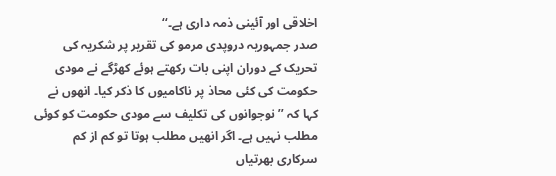اخلاقی اور آئینی ذمہ داری ہے۔‘‘
صدر جمہوریہ دروپدی مرمو کی تقریر پر شکریہ کی تحریک کے دوران اپنی بات رکھتے ہوئے کھڑگے نے مودی حکومت کی کئی محاذ پر ناکامیوں کا ذکر کیا۔ انھوں نے کہا کہ ’’نوجوانوں کی تکلیف سے مودی حکومت کو کوئی مطلب نہیں ہے۔ اگر انھیں مطلب ہوتا تو کم از کم سرکاری بھرتیاں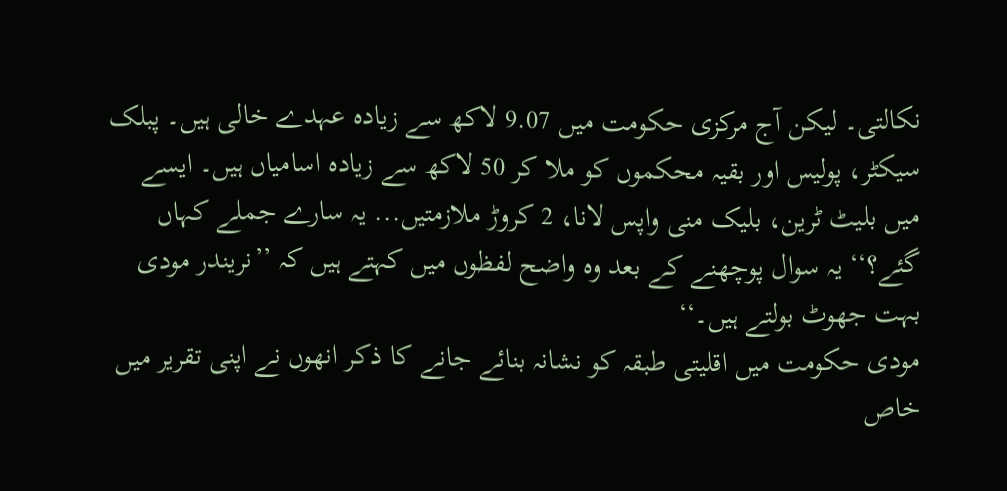نکالتی۔ لیکن آج مرکزی حکومت میں 9.07 لاکھ سے زیادہ عہدے خالی ہیں۔ پبلک سیکٹر، پولیس اور بقیہ محکموں کو ملا کر 50 لاکھ سے زیادہ اسامیاں ہیں۔ ایسے میں بلیٹ ٹرین، بلیک منی واپس لانا، 2 کروڑ ملازمتیں... یہ سارے جملے کہاں گئے؟‘‘ یہ سوال پوچھنے کے بعد وہ واضح لفظوں میں کہتے ہیں کہ ’’نریندر مودی بہت جھوٹ بولتے ہیں۔‘‘
مودی حکومت میں اقلیتی طبقہ کو نشانہ بنائے جانے کا ذکر انھوں نے اپنی تقریر میں خاص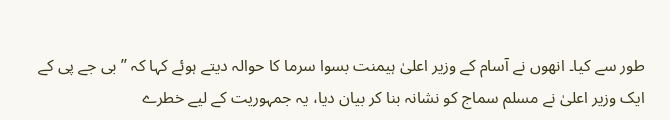طور سے کیا۔ انھوں نے آسام کے وزیر اعلیٰ ہیمنت بسوا سرما کا حوالہ دیتے ہوئے کہا کہ ’’بی جے پی کے ایک وزیر اعلیٰ نے مسلم سماج کو نشانہ بنا کر بیان دیا، یہ جمہوریت کے لیے خطرے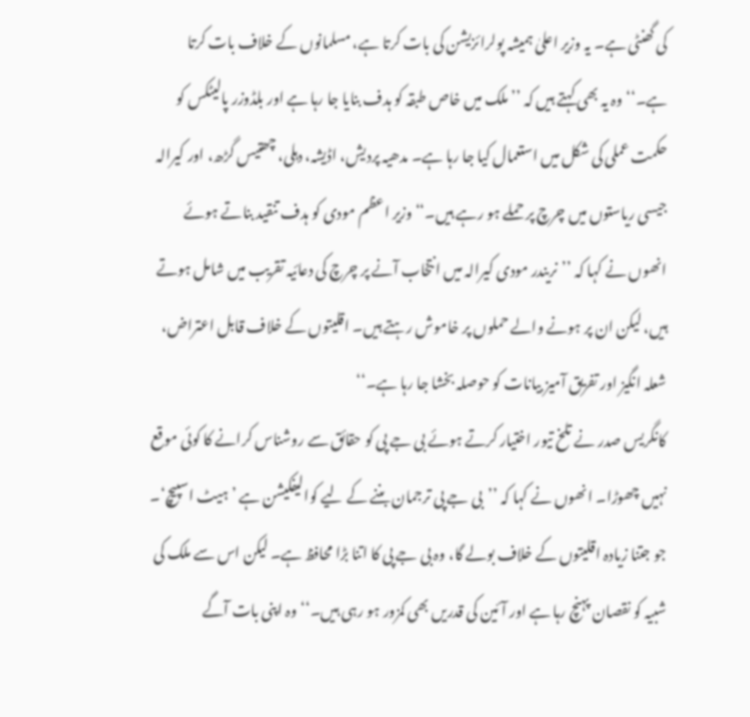کی گھنٹی ہے۔ یہ وزیر اعلیٰ ہمیشہ پولرائزیشن کی بات کرتا ہے، مسلمانوں کے خلاف بات کرتا ہے۔‘‘ وہ یہ بھی کہتے ہیں کہ ’’ملک میں خاص طبقہ کو ہدف بنایا جا رہا ہے اور بلڈوزر پالیٹکس کو حکمت عملی کی شکل میں استعمال کیا جا رہا ہے۔ مدھیہ پردیش، اڈیشہ، دہلی، چھتیس گڑھ، اور کیرالہ جیسی ریاستوں میں چرچ پر حملے ہو رہے ہیں۔‘‘ وزیر اعظم مودی کو ہدف تنقید بناتے ہوئے انھوں نے کہا کہ ’’نریندر مودی کیرالہ میں انتخاب آنے پر چرچ کی دعائیہ تقریب میں شامل ہوتے ہیں، لیکن ان پر ہونے والے حملوں پر خاموش رہتے ہیں۔ اقلیتوں کے خلاف قابل اعتراض، شعلہ انگیز اور تفریق آمیز بیانات کو حوصلہ بخشا جا رہا ہے۔‘‘
کانگریس صدر نے تلخ تیور اختیار کرتے ہوئے بی جے پی کو حقائق سے روشناس کرانے کا کوئی موقع نہیں چھوڑا۔ انھوں نے کہا کہ ’’بی جے پی ترجمان بننے کے لیے کوالیفکیشن ہے ’ہیٹ اسپیچ‘۔ جو جتنا زیادہ اقلیتوں کے خلاف بولے گا، وہ بی جے پی کا اتنا بڑا محافظ ہے۔ لیکن اس سے ملک کی شبیہ کو نقصان پہنچ رہا ہے اور آئین کی قدریں بھی کمزور ہو رہی ہیں۔‘‘ وہ اپنی بات آگے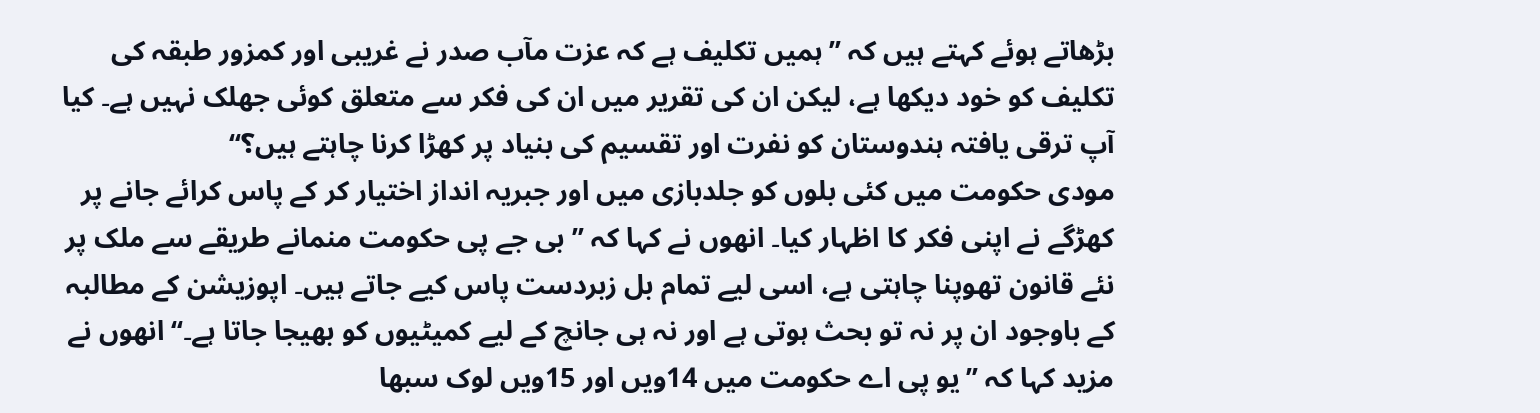بڑھاتے ہوئے کہتے ہیں کہ ’’ہمیں تکلیف ہے کہ عزت مآب صدر نے غریبی اور کمزور طبقہ کی تکلیف کو خود دیکھا ہے، لیکن ان کی تقریر میں ان کی فکر سے متعلق کوئی جھلک نہیں ہے۔ کیا آپ ترقی یافتہ ہندوستان کو نفرت اور تقسیم کی بنیاد پر کھڑا کرنا چاہتے ہیں؟‘‘
مودی حکومت میں کئی بلوں کو جلدبازی میں اور جبریہ انداز اختیار کر کے پاس کرائے جانے پر کھڑگے نے اپنی فکر کا اظہار کیا۔ انھوں نے کہا کہ ’’بی جے پی حکومت منمانے طریقے سے ملک پر نئے قانون تھوپنا چاہتی ہے، اسی لیے تمام بل زبردست پاس کیے جاتے ہیں۔ اپوزیشن کے مطالبہ کے باوجود ان پر نہ تو بحث ہوتی ہے اور نہ ہی جانچ کے لیے کمیٹیوں کو بھیجا جاتا ہے۔‘‘ انھوں نے مزید کہا کہ ’’یو پی اے حکومت میں 14ویں اور 15ویں لوک سبھا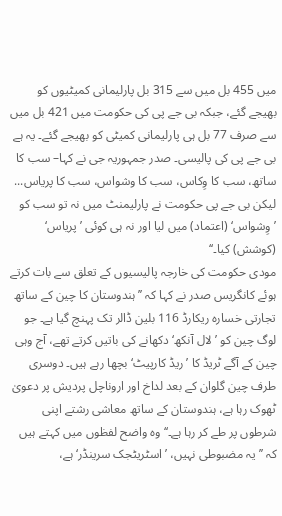میں 455 بل میں سے 315 بل پارلیمانی کمیٹیوں کو بھیجے گئے، جبکہ بی جے پی کی حکومت میں 421 بل میں سے صرف 77 بل ہی پارلیمانی کمیٹی کو بھیجے گئے۔ یہ ہے بی جے پی کی پالیسی۔ صدر جمہوریہ جی نے کہا– سب کا ساتھ، سب کا وِکاس، سب کا وشواس، سب کا پریاس... لیکن بی جے پی حکومت نے پارلیمنٹ میں نہ تو سب کو ’وِشواس‘ (اعتماد) میں لیا اور نہ ہی کوئی ’پریاس‘ (کوشش) کیا۔‘‘
مودی حکومت کی خارجہ پالیسیوں کے تعلق سے بات کرتے ہوئے کانگریس صدر نے کہا کہ ’’ہندوستان کا چین کے ساتھ تجارتی خسارہ ریکارڈ 116 بلین ڈالر تک پہنچ گیا ہے۔ جو لوگ چین کو ’لال آنکھ‘ دکھانے کی باتیں کرتے تھے، آج وہی چین کے آگے ٹریڈ کا ’ریڈ کارپیٹ‘ بچھا رہے ہیں۔ دوسری طرف چین گلوان کے بعد لداخ اور اروناچل پردیش پر دعویٰ ٹھوک رہا ہے، ہندوستان کے ساتھ معاشی رشتے اپنی شرطوں پر طے کر رہا ہے۔‘‘ وہ واضح لفظوں میں کہتے ہیں کہ ’’یہ مضبوطی نہیں، ’اسٹریٹجک سرینڈر‘ ہے،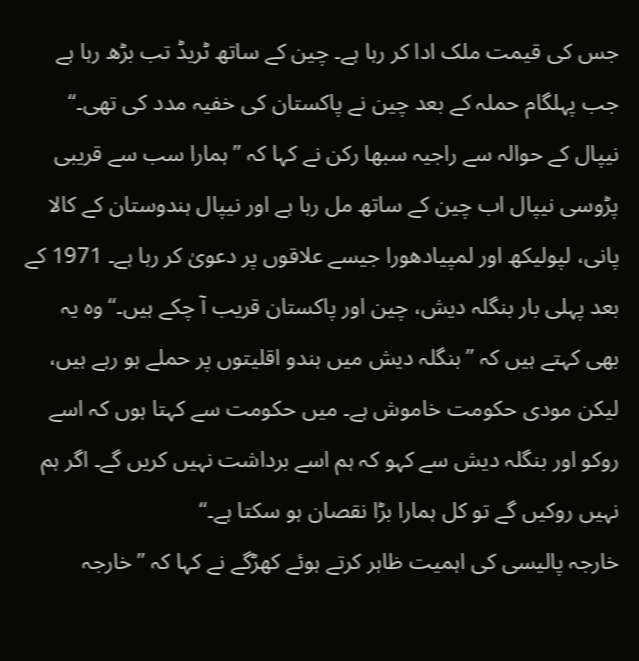جس کی قیمت ملک ادا کر رہا ہے۔ چین کے ساتھ ٹریڈ تب بڑھ رہا ہے جب پہلگام حملہ کے بعد چین نے پاکستان کی خفیہ مدد کی تھی۔‘‘
نیپال کے حوالہ سے راجیہ سبھا رکن نے کہا کہ ’’ہمارا سب سے قریبی پڑوسی نیپال اب چین کے ساتھ مل رہا ہے اور نیپال ہندوستان کے کالا پانی، لپولیکھ اور لمپیادھورا جیسے علاقوں پر دعویٰ کر رہا ہے۔ 1971 کے بعد پہلی بار بنگلہ دیش، چین اور پاکستان قریب آ چکے ہیں۔‘‘ وہ یہ بھی کہتے ہیں کہ ’’بنگلہ دیش میں ہندو اقلیتوں پر حملے ہو رہے ہیں، لیکن مودی حکومت خاموش ہے۔ میں حکومت سے کہتا ہوں کہ اسے روکو اور بنگلہ دیش سے کہو کہ ہم اسے برداشت نہیں کریں گے۔ اگر ہم نہیں روکیں گے تو کل ہمارا بڑا نقصان ہو سکتا ہے۔‘‘
خارجہ پالیسی کی اہمیت ظاہر کرتے ہوئے کھڑگے نے کہا کہ ’’خارجہ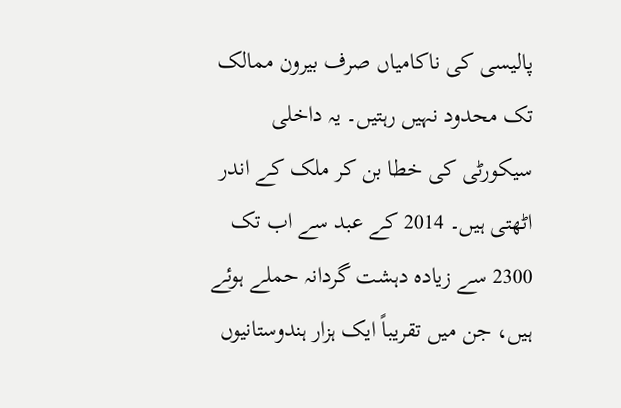پالیسی کی ناکامیاں صرف بیرون ممالک تک محدود نہیں رہتیں۔ یہ داخلی سیکورٹی کی خطا بن کر ملک کے اندر اٹھتی ہیں۔ 2014 کے عبد سے اب تک 2300 سے زیادہ دہشت گردانہ حملے ہوئے ہیں، جن میں تقریباً ایک ہزار ہندوستانیوں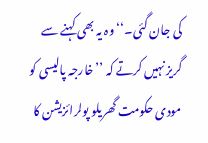کی جان گئی۔‘‘ وہ یہ بھی کہنے سے گریز نہیں کرتے کہ ’’خارجہ پالیسی کو مودی حکومت گھریلو پولرائزیشن کا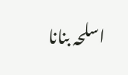اسلحہ بنانا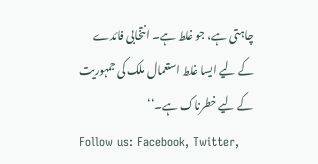چاہتی ہے، جو غلط ہے۔ انتخابی فائدے کے لیے ایسا غلط استعمال ملک کی جمہوریت کے لیے خطرناک ہے۔‘‘
Follow us: Facebook, Twitter,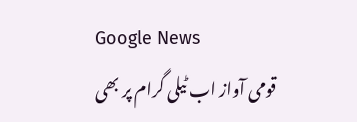Google News
قومی آواز اب ٹیلی گرام پر بھی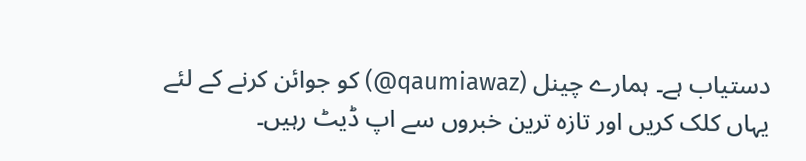دستیاب ہے۔ ہمارے چینل (qaumiawaz@) کو جوائن کرنے کے لئے یہاں کلک کریں اور تازہ ترین خبروں سے اپ ڈیٹ رہیں۔